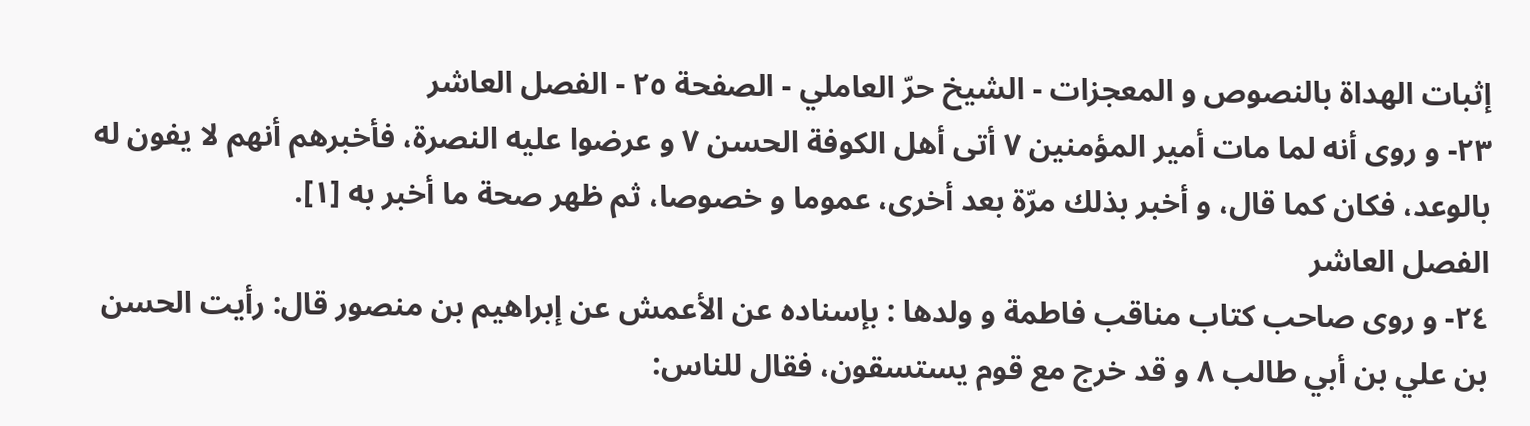إثبات الهداة بالنصوص و المعجزات - الشيخ حرّ العاملي - الصفحة ٢٥ - الفصل العاشر
٢٣- و روى أنه لما مات أمير المؤمنين ٧ أتى أهل الكوفة الحسن ٧ و عرضوا عليه النصرة، فأخبرهم أنهم لا يفون له بالوعد، فكان كما قال، و أخبر بذلك مرّة بعد أخرى، عموما و خصوصا، ثم ظهر صحة ما أخبر به [١].
الفصل العاشر
٢٤- و روى صاحب كتاب مناقب فاطمة و ولدها : بإسناده عن الأعمش عن إبراهيم بن منصور قال: رأيت الحسن بن علي بن أبي طالب ٨ و قد خرج مع قوم يستسقون، فقال للناس: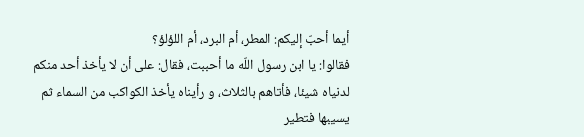أيما أحبّ إليكم: المطر، أم البرد، أم اللؤلؤ؟
فقالوا: يا ابن رسول اللّه ما أحببت، فقال: على أن لا يأخذ أحد منكم لدنياه شيئا، فأتاهم بالثلاث، و رأيناه يأخذ الكواكب من السماء ثم يسيبها فتطير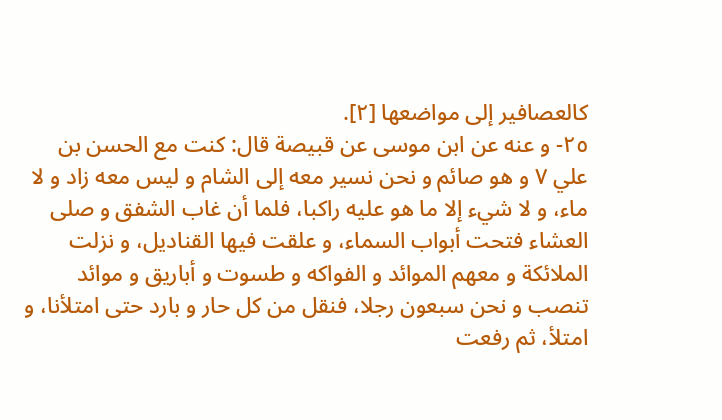كالعصافير إلى مواضعها [٢].
٢٥- و عنه عن ابن موسى عن قبيصة قال: كنت مع الحسن بن علي ٧ و هو صائم و نحن نسير معه إلى الشام و ليس معه زاد و لا ماء، و لا شيء إلا ما هو عليه راكبا، فلما أن غاب الشفق و صلى العشاء فتحت أبواب السماء، و علقت فيها القناديل، و نزلت الملائكة و معهم الموائد و الفواكه و طسوت و أباريق و موائد تنصب و نحن سبعون رجلا، فنقل من كل حار و بارد حتى امتلأنا، و امتلأ، ثم رفعت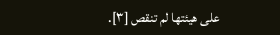على هيئتها لم تنقص [٣].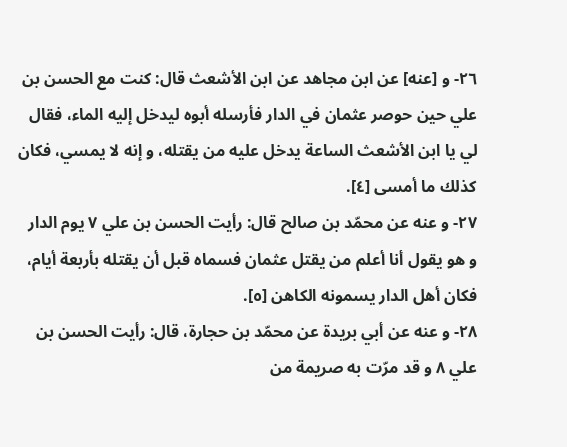٢٦- و [عنه] عن ابن مجاهد عن ابن الأشعث قال: كنت مع الحسن بن علي حين حوصر عثمان في الدار فأرسله أبوه ليدخل إليه الماء، فقال لي يا ابن الأشعث الساعة يدخل عليه من يقتله، و إنه لا يمسي، فكان كذلك ما أمسى [٤].
٢٧- و عنه عن محمّد بن صالح قال: رأيت الحسن بن علي ٧ يوم الدار و هو يقول أنا أعلم من يقتل عثمان فسماه قبل أن يقتله بأربعة أيام، فكان أهل الدار يسمونه الكاهن [٥].
٢٨- و عنه عن أبي بريدة عن محمّد بن حجارة، قال: رأيت الحسن بن علي ٨ و قد مرّت به صريمة من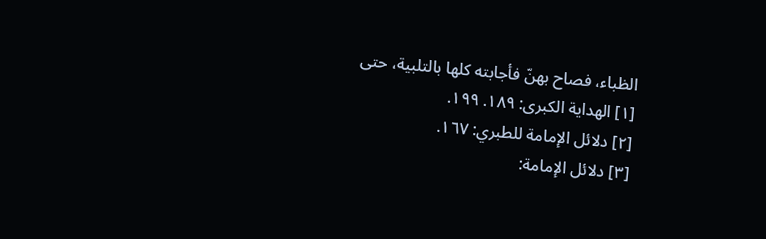الظباء، فصاح بهنّ فأجابته كلها بالتلبية، حتى
[١] الهداية الكبرى: ١٨٩. ١٩٩.
[٢] دلائل الإمامة للطبري: ١٦٧.
[٣] دلائل الإمامة: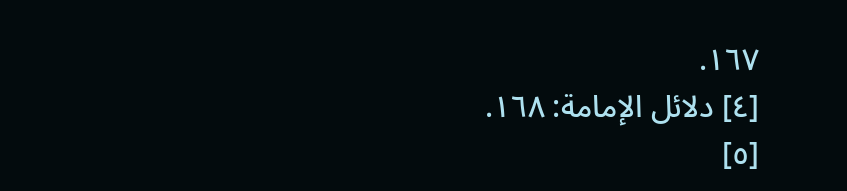١٦٧.
[٤] دلائل الإمامة: ١٦٨.
[٥]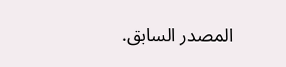المصدر السابق.